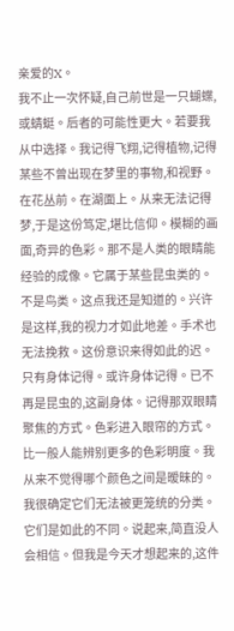亲爱的X。
我不止一次怀疑,自己前世是一只蝴蝶,或蜻蜓。后者的可能性更大。若要我从中选择。我记得飞翔,记得植物,记得某些不曾出现在梦里的事物,和视野。在花丛前。在湖面上。从来无法记得梦,于是这份笃定,堪比信仰。模糊的画面,奇异的色彩。那不是人类的眼睛能经验的成像。它属于某些昆虫类的。不是鸟类。这点我还是知道的。兴许是这样,我的视力才如此地差。手术也无法挽救。这份意识来得如此的迟。只有身体记得。或许身体记得。已不再是昆虫的,这副身体。记得那双眼睛聚焦的方式。色彩进入眼帘的方式。比一般人能辨别更多的色彩明度。我从来不觉得哪个颜色之间是暧昧的。我很确定它们无法被更笼统的分类。它们是如此的不同。说起来,简直没人会相信。但我是今天才想起来的,这件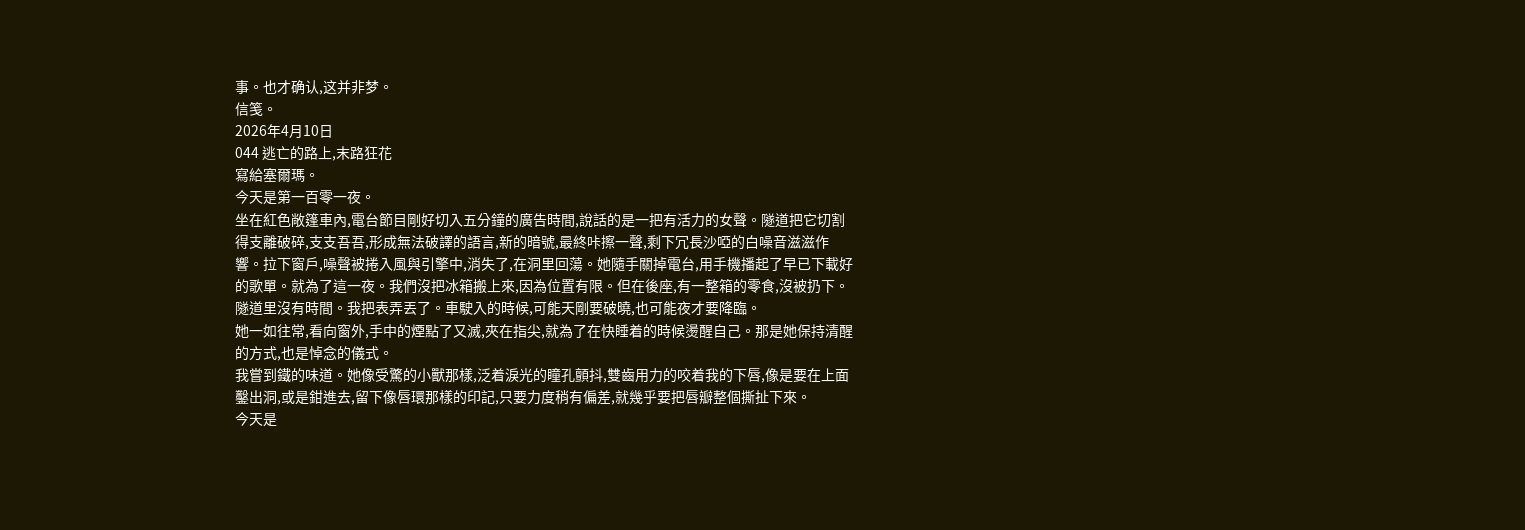事。也才确认,这并非梦。
信笺。
2026年4月10日
044 逃亡的路上,末路狂花
寫給塞爾瑪。
今天是第一百零一夜。
坐在紅色敞篷車內,電台節目剛好切入五分鐘的廣告時間,說話的是一把有活力的女聲。隧道把它切割得支離破碎,支支吾吾,形成無法破譯的語言,新的暗號,最終咔擦一聲,剩下冗長沙啞的白噪音滋滋作響。拉下窗戶,噪聲被捲入風與引擎中,消失了,在洞里回蕩。她隨手關掉電台,用手機播起了早已下載好的歌單。就為了這一夜。我們沒把冰箱搬上來,因為位置有限。但在後座,有一整箱的零食,沒被扔下。隧道里沒有時間。我把表弄丟了。車駛入的時候,可能天剛要破曉,也可能夜才要降臨。
她一如往常,看向窗外,手中的煙點了又滅,夾在指尖,就為了在快睡着的時候燙醒自己。那是她保持清醒的方式,也是悼念的儀式。
我嘗到鐵的味道。她像受驚的小獸那樣,泛着淚光的瞳孔顫抖,雙齒用力的咬着我的下唇,像是要在上面鑿出洞,或是鉗進去,留下像唇環那樣的印記,只要力度稍有偏差,就幾乎要把唇瓣整個撕扯下來。
今天是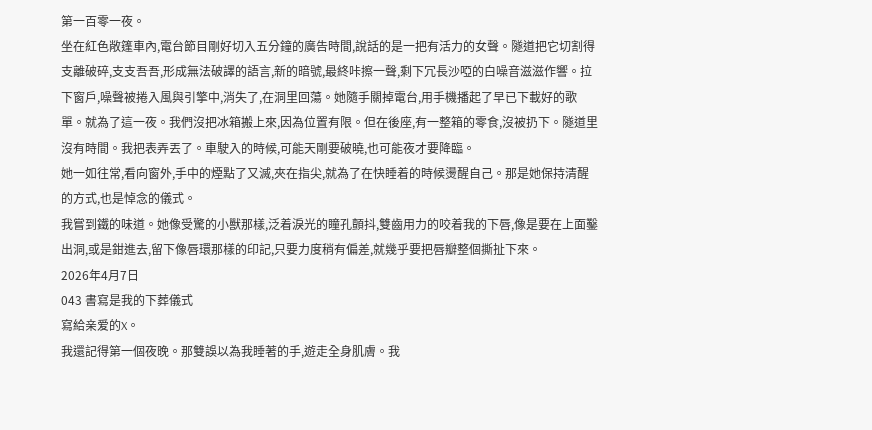第一百零一夜。
坐在紅色敞篷車內,電台節目剛好切入五分鐘的廣告時間,說話的是一把有活力的女聲。隧道把它切割得支離破碎,支支吾吾,形成無法破譯的語言,新的暗號,最終咔擦一聲,剩下冗長沙啞的白噪音滋滋作響。拉下窗戶,噪聲被捲入風與引擎中,消失了,在洞里回蕩。她隨手關掉電台,用手機播起了早已下載好的歌單。就為了這一夜。我們沒把冰箱搬上來,因為位置有限。但在後座,有一整箱的零食,沒被扔下。隧道里沒有時間。我把表弄丟了。車駛入的時候,可能天剛要破曉,也可能夜才要降臨。
她一如往常,看向窗外,手中的煙點了又滅,夾在指尖,就為了在快睡着的時候燙醒自己。那是她保持清醒的方式,也是悼念的儀式。
我嘗到鐵的味道。她像受驚的小獸那樣,泛着淚光的瞳孔顫抖,雙齒用力的咬着我的下唇,像是要在上面鑿出洞,或是鉗進去,留下像唇環那樣的印記,只要力度稍有偏差,就幾乎要把唇瓣整個撕扯下來。
2026年4月7日
043 書寫是我的下葬儀式
寫給亲爱的X。
我還記得第一個夜晚。那雙誤以為我睡著的手,遊走全身肌膚。我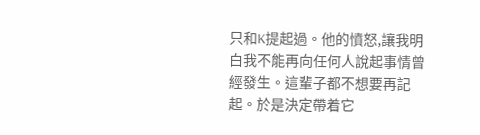只和K提起過。他的憤怒,讓我明白我不能再向任何人說起事情曾經發生。這輩子都不想要再記起。於是決定帶着它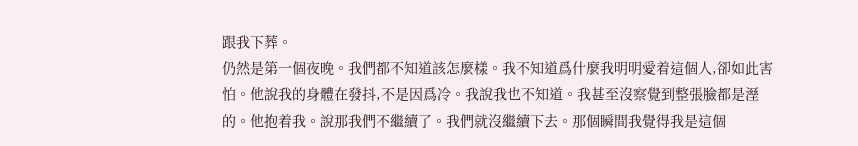跟我下葬。
仍然是第一個夜晚。我們都不知道該怎麼樣。我不知道爲什麼我明明愛着這個人,卻如此害怕。他說我的身體在發抖,不是因爲冷。我說我也不知道。我甚至沒察覺到整張臉都是溼的。他抱着我。說那我們不繼續了。我們就沒繼續下去。那個瞬間我覺得我是這個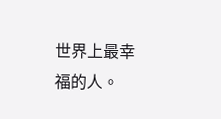世界上最幸福的人。